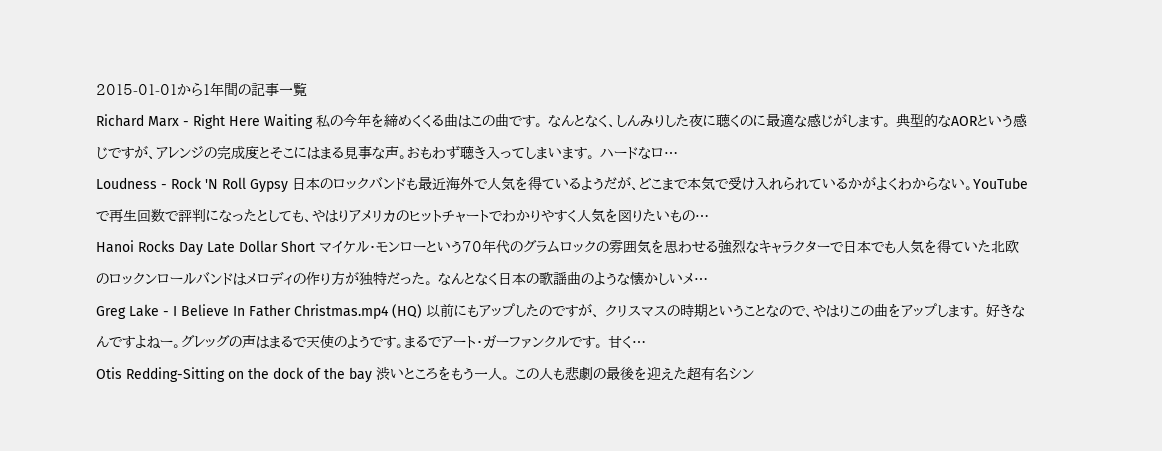2015-01-01から1年間の記事一覧
Richard Marx - Right Here Waiting 私の今年を締めくくる曲はこの曲です。 なんとなく、しんみりした夜に聴くのに最適な感じがします。 典型的なAORという感じですが、アレンジの完成度とそこにはまる見事な声。おもわず聴き入ってしまいます。 ハードなロ…
Loudness - Rock 'N Roll Gypsy 日本のロックバンドも最近海外で人気を得ているようだが、どこまで本気で受け入れられているかがよくわからない。YouTubeで再生回数で評判になったとしても、やはりアメリカのヒットチャートでわかりやすく人気を図りたいもの…
Hanoi Rocks Day Late Dollar Short マイケル・モンローという70年代のグラムロックの雰囲気を思わせる強烈なキャラクターで日本でも人気を得ていた北欧のロックンロールバンドはメロディの作り方が独特だった。 なんとなく日本の歌謡曲のような懐かしいメ…
Greg Lake - I Believe In Father Christmas.mp4 (HQ) 以前にもアップしたのですが、 クリスマスの時期ということなので、やはりこの曲をアップします。 好きなんですよねー。グレッグの声はまるで天使のようです。まるでアート・ガーファンクルです。 甘く…
Otis Redding-Sitting on the dock of the bay 渋いところをもう一人。 この人も悲劇の最後を迎えた超有名シン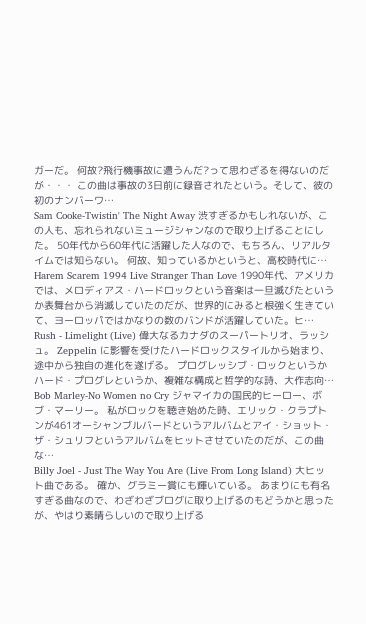ガーだ。 何故?飛行機事故に遭うんだ?って思わざるを得ないのだが・・・ この曲は事故の3日前に録音されたという。そして、彼の初のナンバーワ…
Sam Cooke-Twistin' The Night Away 渋すぎるかもしれないが、この人も、忘れられないミュージシャンなので取り上げることにした。 50年代から60年代に活躍した人なので、もちろん、リアルタイムでは知らない。 何故、知っているかというと、高校時代に…
Harem Scarem 1994 Live Stranger Than Love 1990年代、アメリカでは、メロディアス・ハードロックという音楽は一旦滅びたというか表舞台から消滅していたのだが、世界的にみると根強く生きていて、ヨーロッパではかなりの数のバンドが活躍していた。ヒ…
Rush - Limelight (Live) 偉大なるカナダのスーパートリオ、ラッシュ。 Zeppelin に影響を受けたハードロックスタイルから始まり、途中から独自の進化を遂げる。 プログレッシブ・ロックというかハード・プログレというか、複雑な構成と哲学的な詩、大作志向…
Bob Marley-No Women no Cry ジャマイカの国民的ヒーロー、ボブ・マーリー。 私がロックを聴き始めた時、エリック・クラプトンが461オーシャンブルバードというアルバムとアイ・ショット・ザ・シュリフというアルバムをヒットさせていたのだが、この曲な…
Billy Joel - Just The Way You Are (Live From Long Island) 大ヒット曲である。 確か、グラミー賞にも輝いている。 あまりにも有名すぎる曲なので、わざわざブログに取り上げるのもどうかと思ったが、やはり素晴らしいので取り上げる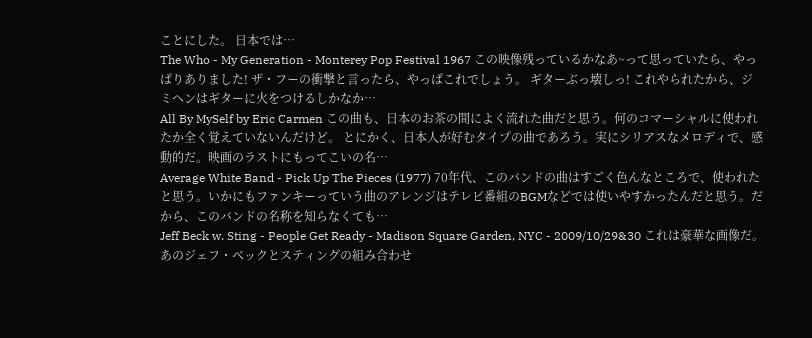ことにした。 日本では…
The Who - My Generation - Monterey Pop Festival 1967 この映像残っているかなあ~って思っていたら、やっぱりありました! ザ・フーの衝撃と言ったら、やっぱこれでしょう。 ギターぶっ壊しっ! これやられたから、ジミヘンはギターに火をつけるしかなか…
All By MySelf by Eric Carmen この曲も、日本のお茶の間によく流れた曲だと思う。何のコマーシャルに使われたか全く覚えていないんだけど。 とにかく、日本人が好むタイプの曲であろう。実にシリアスなメロディで、感動的だ。映画のラストにもってこいの名…
Average White Band - Pick Up The Pieces (1977) 70年代、このバンドの曲はすごく色んなところで、使われたと思う。いかにもファンキーっていう曲のアレンジはテレビ番組のBGMなどでは使いやすかったんだと思う。だから、このバンドの名称を知らなくても…
Jeff Beck w. Sting - People Get Ready - Madison Square Garden, NYC - 2009/10/29&30 これは豪華な画像だ。 あのジェフ・ベックとスティングの組み合わせ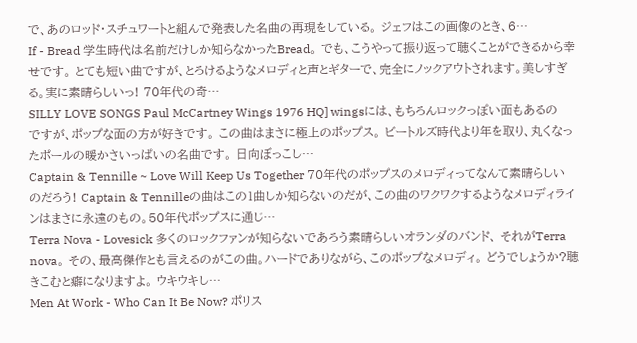で、あのロッド・スチュワートと組んで発表した名曲の再現をしている。 ジェフはこの画像のとき、6…
If - Bread 学生時代は名前だけしか知らなかったBread。 でも、こうやって振り返って聴くことができるから幸せです。 とても短い曲ですが、とろけるようなメロディと声とギターで、完全にノックアウトされます。美しすぎる。実に素晴らしいっ! 70年代の奇…
SILLY LOVE SONGS Paul McCartney Wings 1976 HQ] wingsには、もちろんロックっぽい面もあるのですが、ポップな面の方が好きです。 この曲はまさに極上のポップス。 ビートルズ時代より年を取り、丸くなったポールの暖かさいっぱいの名曲です。 日向ぼっこし…
Captain & Tennille ~ Love Will Keep Us Together 70年代のポップスのメロディってなんて素晴らしいのだろう! Captain & Tennilleの曲はこの1曲しか知らないのだが、この曲のワクワクするようなメロディラインはまさに永遠のもの。50年代ポップスに通じ…
Terra Nova - Lovesick 多くのロックファンが知らないであろう素晴らしいオランダのバンド、 それがTerra nova。 その、最高傑作とも言えるのがこの曲。ハードでありながら、このポップなメロディ。 どうでしょうか?聴きこむと癖になりますよ。 ウキウキし…
Men At Work - Who Can It Be Now? ポリス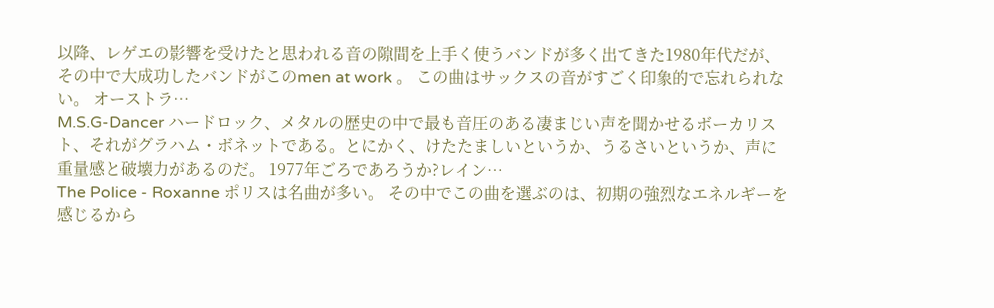以降、レゲエの影響を受けたと思われる音の隙間を上手く使うバンドが多く出てきた1980年代だが、その中で大成功したバンドがこのmen at work 。 この曲はサックスの音がすごく印象的で忘れられない。 オーストラ…
M.S.G-Dancer ハードロック、メタルの歴史の中で最も音圧のある凄まじい声を聞かせるボーカリスト、それがグラハム・ボネットである。とにかく、けたたましいというか、うるさいというか、声に重量感と破壊力があるのだ。 1977年ごろであろうか?レイン…
The Police - Roxanne ポリスは名曲が多い。 その中でこの曲を選ぶのは、初期の強烈なエネルギーを感じるから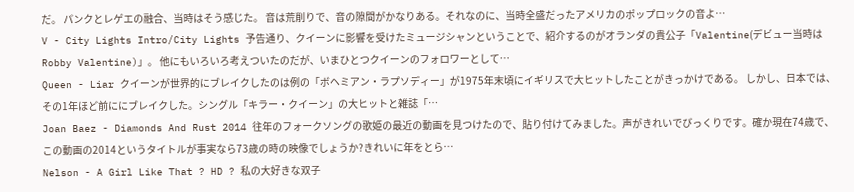だ。 パンクとレゲエの融合、当時はそう感じた。 音は荒削りで、音の隙間がかなりある。それなのに、当時全盛だったアメリカのポップロックの音よ…
V - City Lights Intro/City Lights 予告通り、クイーンに影響を受けたミュージシャンということで、紹介するのがオランダの貴公子「Valentine(デビュー当時はRobby Valentine)」。 他にもいろいろ考えついたのだが、いまひとつクイーンのフォロワーとして…
Queen - Liar クイーンが世界的にブレイクしたのは例の「ボヘミアン・ラプソディー」が1975年末頃にイギリスで大ヒットしたことがきっかけである。 しかし、日本では、その1年ほど前ににブレイクした。シングル「キラー・クイーン」の大ヒットと雑誌「…
Joan Baez - Diamonds And Rust 2014 往年のフォークソングの歌姫の最近の動画を見つけたので、貼り付けてみました。声がきれいでびっくりです。確か現在74歳で、この動画の2014というタイトルが事実なら73歳の時の映像でしょうか?きれいに年をとら…
Nelson - A Girl Like That ? HD ? 私の大好きな双子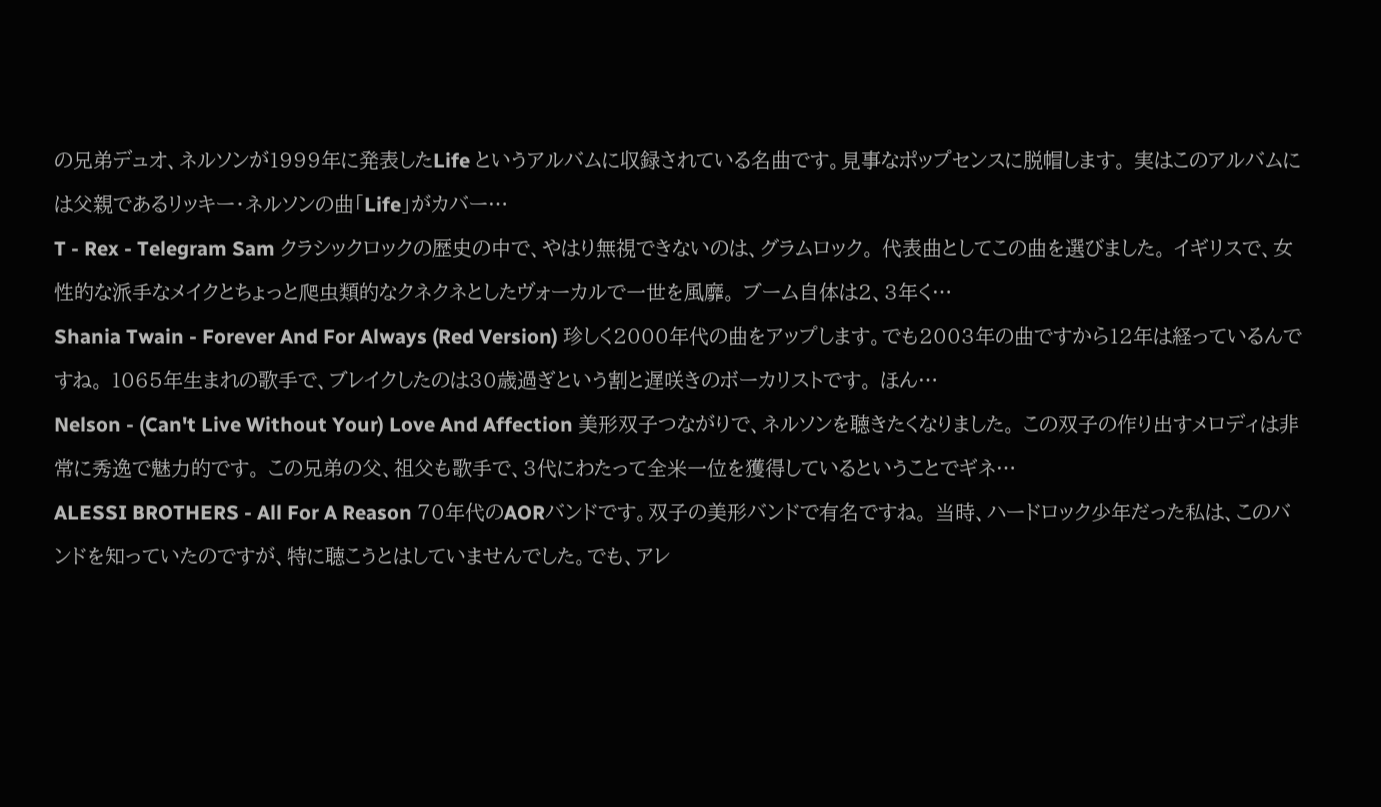の兄弟デュオ、ネルソンが1999年に発表したLife というアルバムに収録されている名曲です。見事なポップセンスに脱帽します。 実はこのアルバムには父親であるリッキー・ネルソンの曲「Life」がカバー…
T - Rex - Telegram Sam クラシックロックの歴史の中で、やはり無視できないのは、グラムロック。 代表曲としてこの曲を選びました。 イギリスで、女性的な派手なメイクとちょっと爬虫類的なクネクネとしたヴォーカルで一世を風靡。 ブーム自体は2、3年く…
Shania Twain - Forever And For Always (Red Version) 珍しく2000年代の曲をアップします。でも2003年の曲ですから12年は経っているんですね。 1065年生まれの歌手で、ブレイクしたのは30歳過ぎという割と遅咲きのボーカリストです。 ほん…
Nelson - (Can't Live Without Your) Love And Affection 美形双子つながりで、ネルソンを聴きたくなりました。 この双子の作り出すメロディは非常に秀逸で魅力的です。 この兄弟の父、祖父も歌手で、3代にわたって全米一位を獲得しているということでギネ…
ALESSI BROTHERS - All For A Reason 70年代のAORバンドです。双子の美形バンドで有名ですね。 当時、ハードロック少年だった私は、このバンドを知っていたのですが、特に聴こうとはしていませんでした。でも、アレ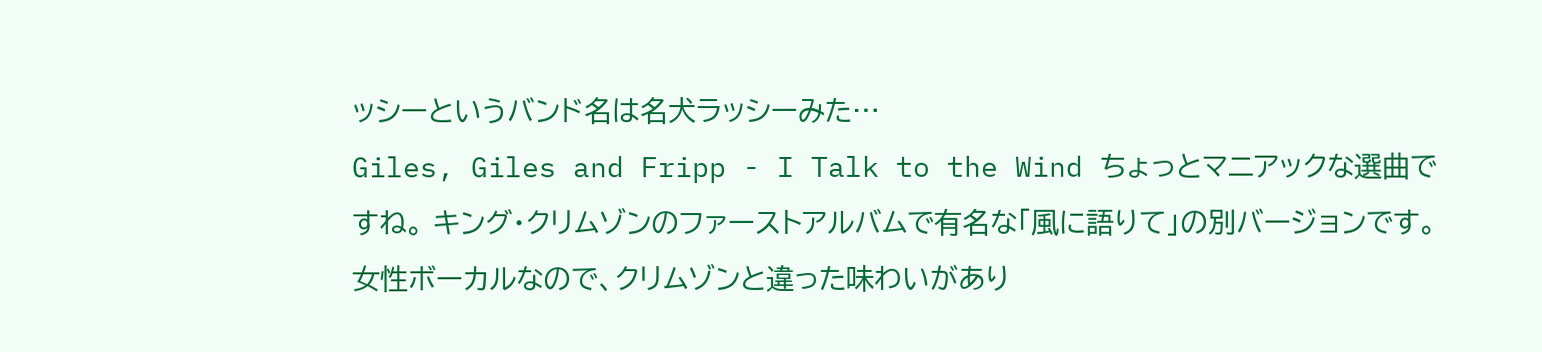ッシーというバンド名は名犬ラッシーみた…
Giles, Giles and Fripp - I Talk to the Wind ちょっとマニアックな選曲ですね。 キング・クリムゾンのファーストアルバムで有名な「風に語りて」の別バージョンです。 女性ボーカルなので、クリムゾンと違った味わいがあり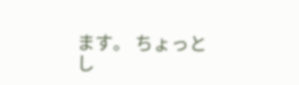ます。 ちょっとし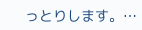っとりします。…